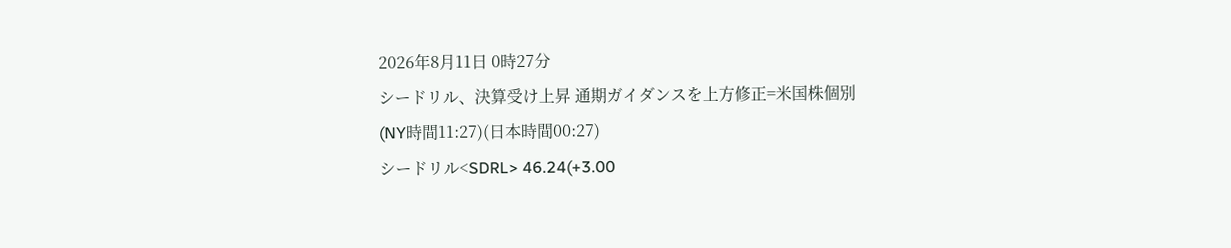2026年8月11日 0時27分
シードリル、決算受け上昇 通期ガイダンスを上方修正=米国株個別
(NY時間11:27)(日本時間00:27)
シードリル<SDRL> 46.24(+3.00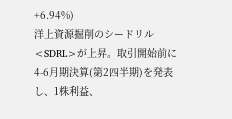+6.94%)
洋上資源掘削のシードリル<SDRL>が上昇。取引開始前に4-6月期決算(第2四半期)を発表し、1株利益、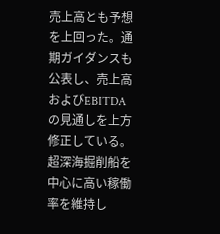売上高とも予想を上回った。通期ガイダンスも公表し、売上高およびEBITDAの見通しを上方修正している。
超深海掘削船を中心に高い稼働率を維持し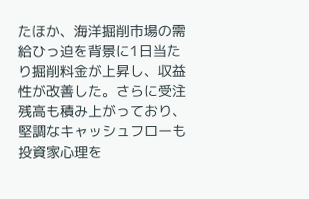たほか、海洋掘削市場の需給ひっ迫を背景に1日当たり掘削料金が上昇し、収益性が改善した。さらに受注残高も積み上がっており、堅調なキャッシュフローも投資家心理を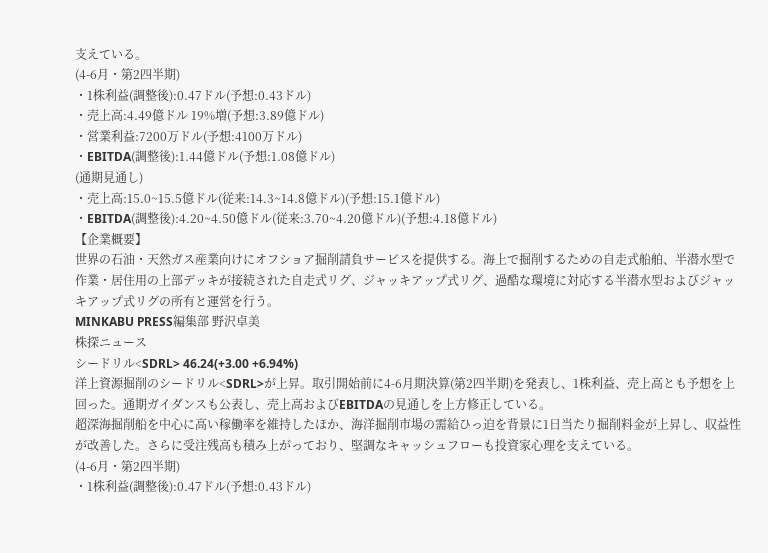支えている。
(4-6月・第2四半期)
・1株利益(調整後):0.47ドル(予想:0.43ドル)
・売上高:4.49億ドル 19%増(予想:3.89億ドル)
・営業利益:7200万ドル(予想:4100万ドル)
・EBITDA(調整後):1.44億ドル(予想:1.08億ドル)
(通期見通し)
・売上高:15.0~15.5億ドル(従来:14.3~14.8億ドル)(予想:15.1億ドル)
・EBITDA(調整後):4.20~4.50億ドル(従来:3.70~4.20億ドル)(予想:4.18億ドル)
【企業概要】
世界の石油・天然ガス産業向けにオフショア掘削請負サービスを提供する。海上で掘削するための自走式船舶、半潜水型で作業・居住用の上部デッキが接続された自走式リグ、ジャッキアップ式リグ、過酷な環境に対応する半潜水型およびジャッキアップ式リグの所有と運営を行う。
MINKABU PRESS編集部 野沢卓美
株探ニュース
シードリル<SDRL> 46.24(+3.00 +6.94%)
洋上資源掘削のシードリル<SDRL>が上昇。取引開始前に4-6月期決算(第2四半期)を発表し、1株利益、売上高とも予想を上回った。通期ガイダンスも公表し、売上高およびEBITDAの見通しを上方修正している。
超深海掘削船を中心に高い稼働率を維持したほか、海洋掘削市場の需給ひっ迫を背景に1日当たり掘削料金が上昇し、収益性が改善した。さらに受注残高も積み上がっており、堅調なキャッシュフローも投資家心理を支えている。
(4-6月・第2四半期)
・1株利益(調整後):0.47ドル(予想:0.43ドル)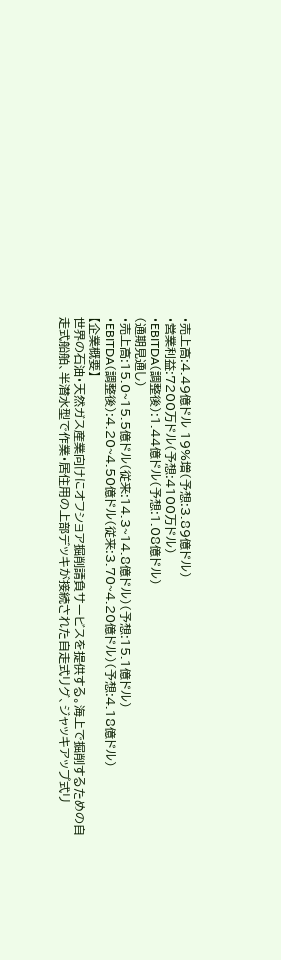・売上高:4.49億ドル 19%増(予想:3.89億ドル)
・営業利益:7200万ドル(予想:4100万ドル)
・EBITDA(調整後):1.44億ドル(予想:1.08億ドル)
(通期見通し)
・売上高:15.0~15.5億ドル(従来:14.3~14.8億ドル)(予想:15.1億ドル)
・EBITDA(調整後):4.20~4.50億ドル(従来:3.70~4.20億ドル)(予想:4.18億ドル)
【企業概要】
世界の石油・天然ガス産業向けにオフショア掘削請負サービスを提供する。海上で掘削するための自走式船舶、半潜水型で作業・居住用の上部デッキが接続された自走式リグ、ジャッキアップ式リ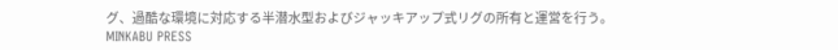グ、過酷な環境に対応する半潜水型およびジャッキアップ式リグの所有と運営を行う。
MINKABU PRESS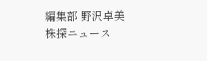編集部 野沢卓美
株探ニュース